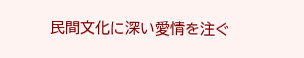民間文化に深い愛情を注ぐ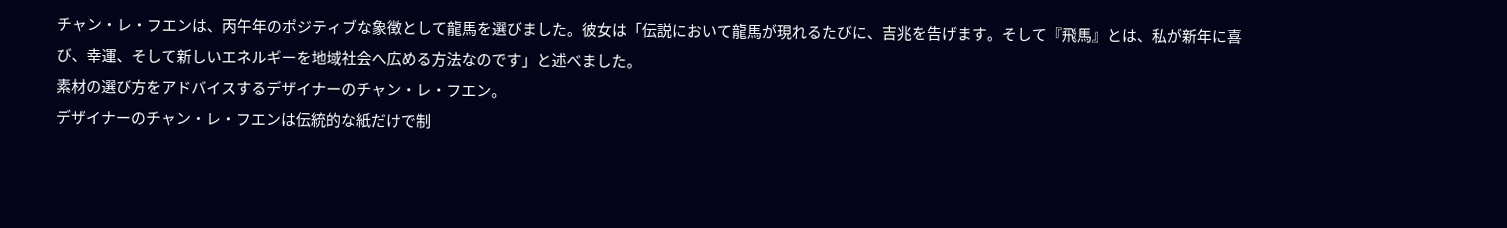チャン・レ・フエンは、丙午年のポジティブな象徴として龍馬を選びました。彼女は「伝説において龍馬が現れるたびに、吉兆を告げます。そして『飛馬』とは、私が新年に喜び、幸運、そして新しいエネルギーを地域社会へ広める方法なのです」と述べました。
素材の選び方をアドバイスするデザイナーのチャン・レ・フエン。
デザイナーのチャン・レ・フエンは伝統的な紙だけで制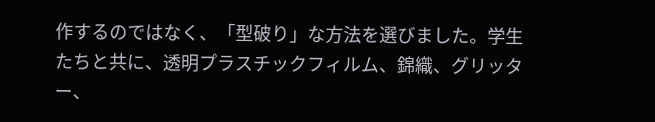作するのではなく、「型破り」な方法を選びました。学生たちと共に、透明プラスチックフィルム、錦織、グリッター、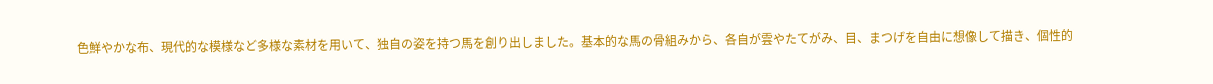色鮮やかな布、現代的な模様など多様な素材を用いて、独自の姿を持つ馬を創り出しました。基本的な馬の骨組みから、各自が雲やたてがみ、目、まつげを自由に想像して描き、個性的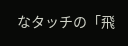なタッチの「飛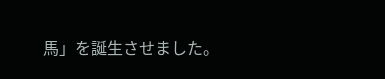馬」を誕生させました。